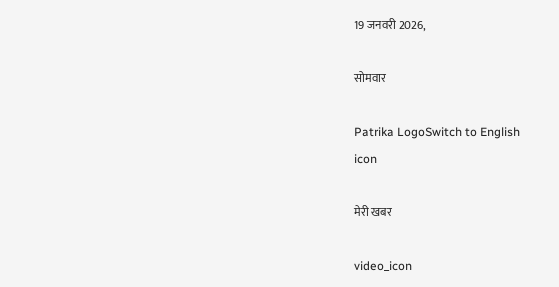19 जनवरी 2026,

सोमवार

Patrika LogoSwitch to English
icon

मेरी खबर

video_icon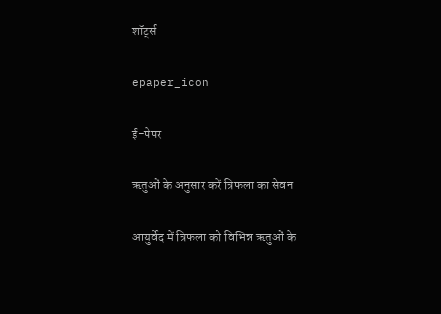शॉर्ट्स

epaper_icon

ई-पेपर

ऋतुओं के अनुसार करें त्रिफला का सेवन

आयुर्वेद में त्रिफला को विभिन्न ऋतुओं के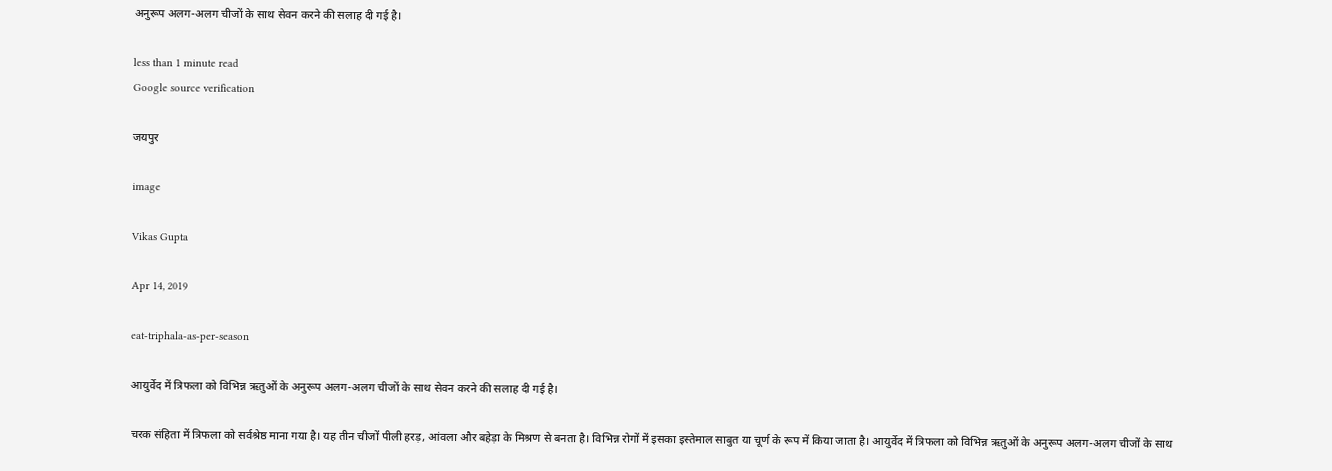अनुरूप अलग-अलग चीजों के साथ सेवन करने की सलाह दी गई है।

less than 1 minute read
Google source verification

जयपुर

image

Vikas Gupta

Apr 14, 2019

eat-triphala-as-per-season

आयुर्वेद में त्रिफला को विभिन्न ऋतुओं के अनुरूप अलग-अलग चीजों के साथ सेवन करने की सलाह दी गई है।

चरक संहिता में त्रिफला को सर्वश्रेष्ठ माना गया है। यह तीन चीजों पीली हरड़, आंवला और बहेड़ा के मिश्रण से बनता है। विभिन्न रोगों में इसका इस्तेमाल साबुत या चूर्ण के रूप में किया जाता है। आयुर्वेद में त्रिफला को विभिन्न ऋतुओं के अनुरूप अलग-अलग चीजों के साथ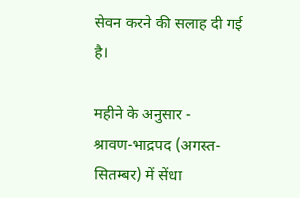सेवन करने की सलाह दी गई है।

महीने के अनुसार -
श्रावण-भाद्रपद (अगस्त- सितम्बर) में सेंधा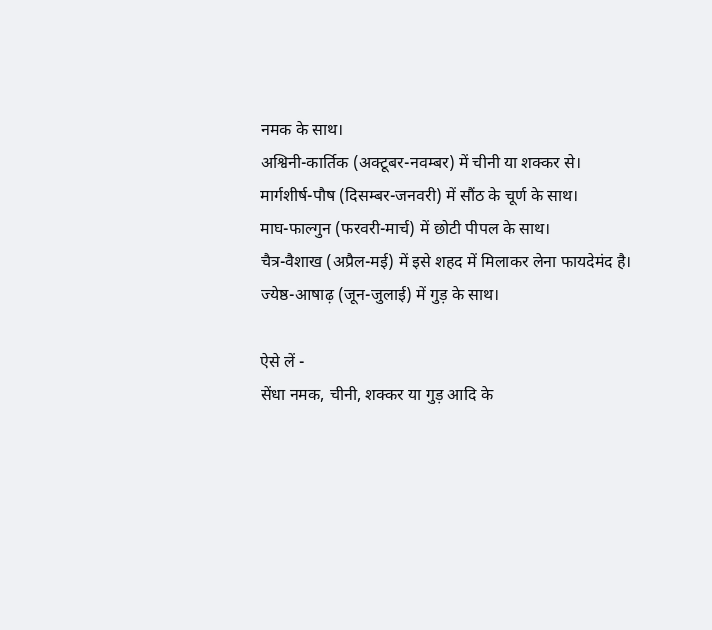नमक के साथ।
अश्विनी-कार्तिक (अक्टूबर-नवम्बर) में चीनी या शक्कर से।
मार्गशीर्ष-पौष (दिसम्बर-जनवरी) में सौंठ के चूर्ण के साथ।
माघ-फाल्गुन (फरवरी-मार्च) में छोटी पीपल के साथ।
चैत्र-वैशाख (अप्रैल-मई) में इसे शहद में मिलाकर लेना फायदेमंद है।
ज्येष्ठ-आषाढ़ (जून-जुलाई) में गुड़ के साथ।

ऐसे लें -
सेंधा नमक, चीनी, शक्कर या गुड़ आदि के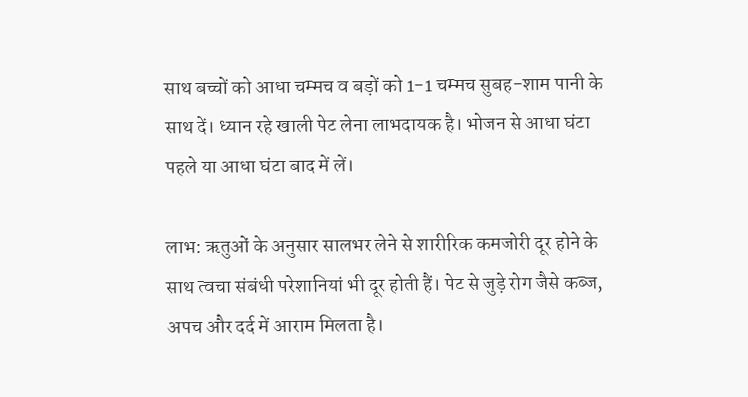साथ बच्चों को आधा चम्मच व बड़ों को 1-1 चम्मच सुबह-शाम पानी के साथ दें। ध्यान रहे खाली पेट लेना लाभदायक है। भोजन से आधा घंटा पहले या आधा घंटा बाद में लें।

लाभ: ऋतुओं के अनुसार सालभर लेने से शारीरिक कमजोरी दूर होने के साथ त्वचा संबंधी परेशानियां भी दूर होती हैं। पेट से जुड़े रोग जैसे कब्ज, अपच और दर्द में आराम मिलता है।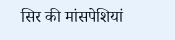सिर की मांसपेशियां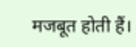मजबूत होती हैं।